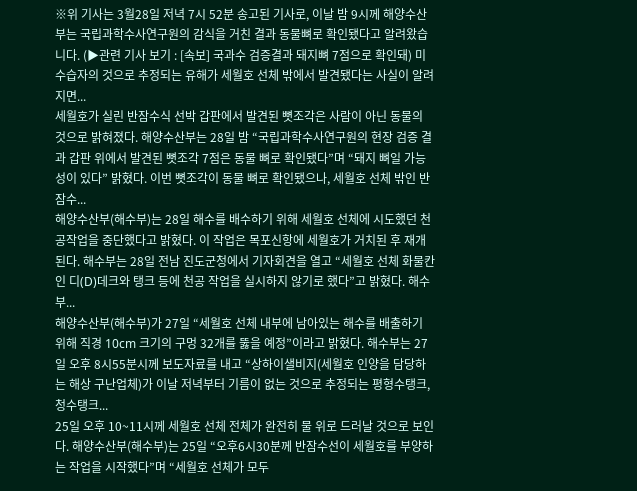※위 기사는 3월28일 저녁 7시 52분 송고된 기사로, 이날 밤 9시께 해양수산부는 국립과학수사연구원의 감식을 거친 결과 동물뼈로 확인됐다고 알려왔습니다. (▶관련 기사 보기 : [속보] 국과수 검증결과 돼지뼈 7점으로 확인돼) 미수습자의 것으로 추정되는 유해가 세월호 선체 밖에서 발견됐다는 사실이 알려지면...
세월호가 실린 반잠수식 선박 갑판에서 발견된 뼛조각은 사람이 아닌 동물의 것으로 밝혀졌다. 해양수산부는 28일 밤 “국립과학수사연구원의 현장 검증 결과 갑판 위에서 발견된 뼛조각 7점은 동물 뼈로 확인됐다”며 “돼지 뼈일 가능성이 있다” 밝혔다. 이번 뼛조각이 동물 뼈로 확인됐으나, 세월호 선체 밖인 반잠수...
해양수산부(해수부)는 28일 해수를 배수하기 위해 세월호 선체에 시도했던 천공작업을 중단했다고 밝혔다. 이 작업은 목포신항에 세월호가 거치된 후 재개된다. 해수부는 28일 전남 진도군청에서 기자회견을 열고 “세월호 선체 화물칸인 디(D)데크와 탱크 등에 천공 작업을 실시하지 않기로 했다”고 밝혔다. 해수부...
해양수산부(해수부)가 27일 “세월호 선체 내부에 남아있는 해수를 배출하기 위해 직경 10cm 크기의 구멍 32개를 뚫을 예정”이라고 밝혔다. 해수부는 27일 오후 8시55분시께 보도자료를 내고 “상하이샐비지(세월호 인양을 담당하는 해상 구난업체)가 이날 저녁부터 기름이 없는 것으로 추정되는 평형수탱크, 청수탱크...
25일 오후 10~11시께 세월호 선체 전체가 완전히 물 위로 드러날 것으로 보인다. 해양수산부(해수부)는 25일 “오후6시30분께 반잠수선이 세월호를 부양하는 작업을 시작했다”며 “세월호 선체가 모두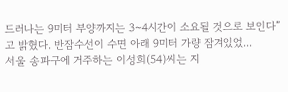드러나는 9미터 부양까지는 3~4시간이 소요될 것으로 보인다”고 밝혔다. 반잠수선이 수면 아래 9미터 가량 잠겨있었...
서울 송파구에 거주하는 이성희(54)씨는 지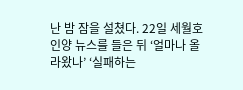난 밤 잠을 설쳤다. 22일 세월호 인양 뉴스를 들은 뒤 ‘얼마나 올라왔나’ ‘실패하는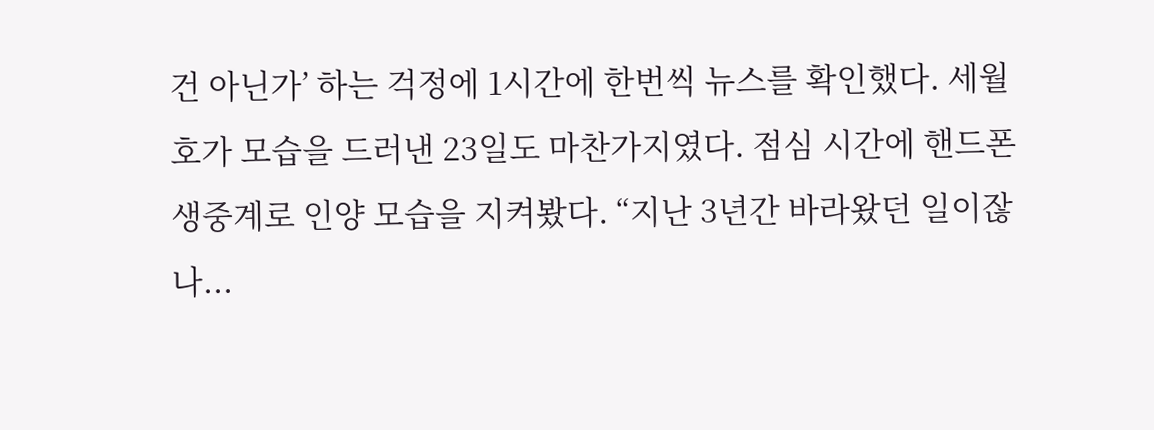건 아닌가’ 하는 걱정에 1시간에 한번씩 뉴스를 확인했다. 세월호가 모습을 드러낸 23일도 마찬가지였다. 점심 시간에 핸드폰 생중계로 인양 모습을 지켜봤다. “지난 3년간 바라왔던 일이잖나...